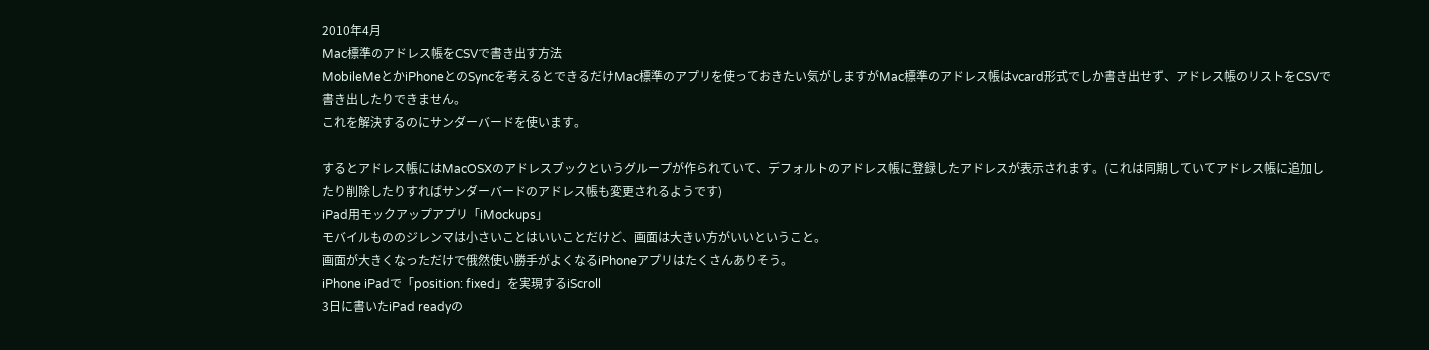2010年4月
Mac標準のアドレス帳をCSVで書き出す方法
MobileMeとかiPhoneとのSyncを考えるとできるだけMac標準のアプリを使っておきたい気がしますがMac標準のアドレス帳はvcard形式でしか書き出せず、アドレス帳のリストをCSVで書き出したりできません。
これを解決するのにサンダーバードを使います。

するとアドレス帳にはMacOSXのアドレスブックというグループが作られていて、デフォルトのアドレス帳に登録したアドレスが表示されます。(これは同期していてアドレス帳に追加したり削除したりすればサンダーバードのアドレス帳も変更されるようです)
iPad用モックアップアプリ「iMockups」
モバイルもののジレンマは小さいことはいいことだけど、画面は大きい方がいいということ。
画面が大きくなっただけで俄然使い勝手がよくなるiPhoneアプリはたくさんありそう。
iPhone iPadで「position: fixed」を実現するiScroll
3日に書いたiPad readyの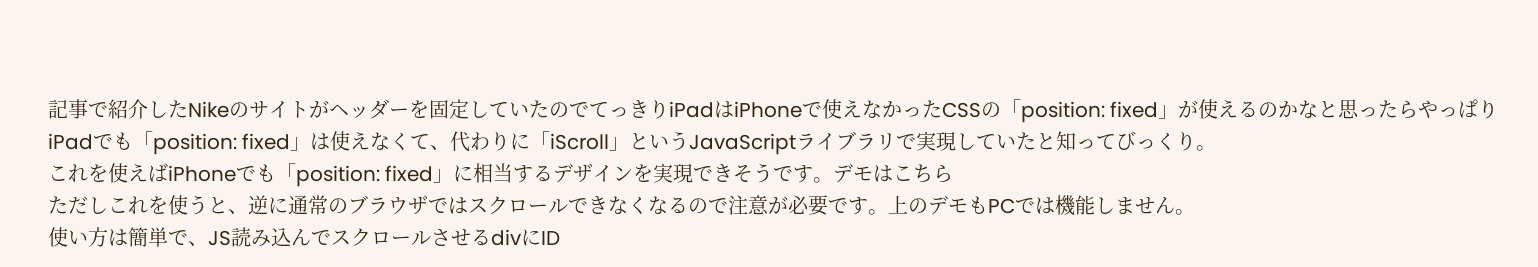記事で紹介したNikeのサイトがヘッダーを固定していたのでてっきりiPadはiPhoneで使えなかったCSSの「position: fixed」が使えるのかなと思ったらやっぱりiPadでも「position: fixed」は使えなくて、代わりに「iScroll」というJavaScriptライブラリで実現していたと知ってびっくり。
これを使えばiPhoneでも「position: fixed」に相当するデザインを実現できそうです。デモはこちら
ただしこれを使うと、逆に通常のブラウザではスクロールできなくなるので注意が必要です。上のデモもPCでは機能しません。
使い方は簡単で、JS読み込んでスクロールさせるdivにID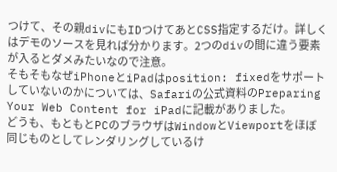つけて、その親divにもIDつけてあとCSS指定するだけ。詳しくはデモのソースを見れば分かります。2つのdivの間に違う要素が入るとダメみたいなので注意。
そもそもなぜiPhoneとiPadはposition: fixedをサポートしていないのかについては、Safariの公式資料のPreparing Your Web Content for iPadに記載がありました。
どうも、もともとPCのブラウザはWindowとViewportをほぼ同じものとしてレンダリングしているけ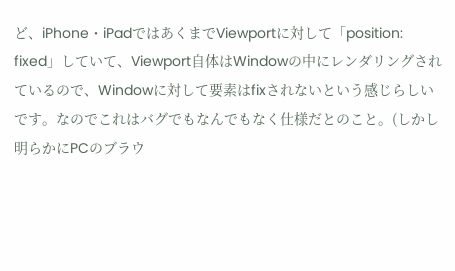ど、iPhone・iPadではあくまでViewportに対して「position: fixed」していて、Viewport自体はWindowの中にレンダリングされているので、Windowに対して要素はfixされないという感じらしいです。なのでこれはバグでもなんでもなく仕様だとのこと。(しかし明らかにPCのブラウ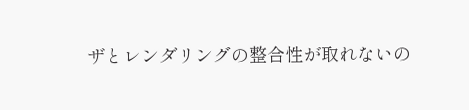ザとレンダリングの整合性が取れないの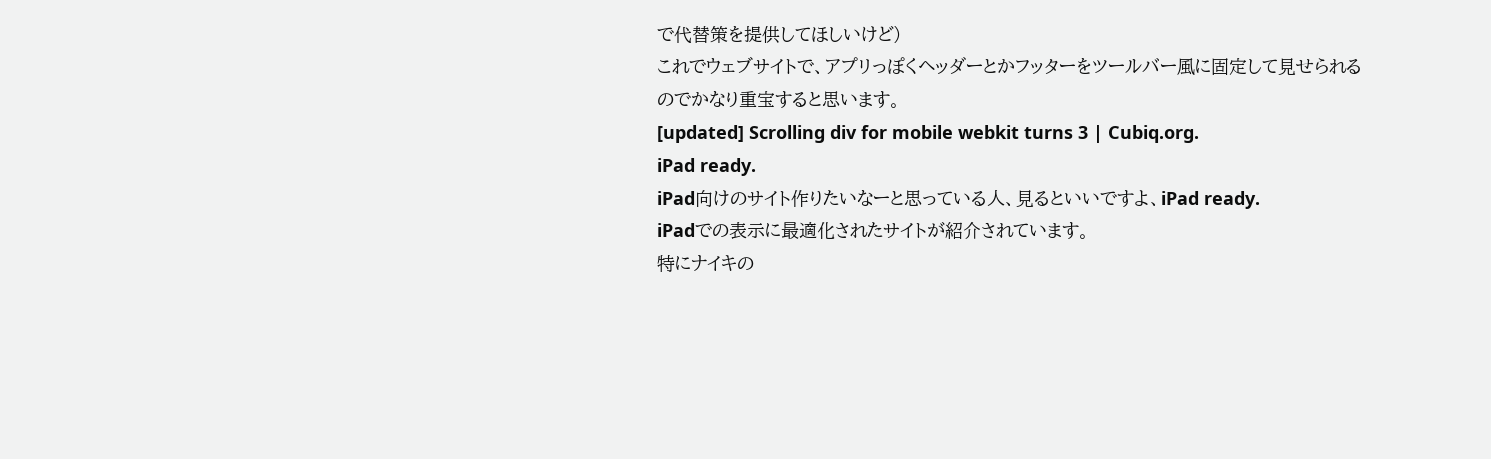で代替策を提供してほしいけど)
これでウェブサイトで、アプリっぽくヘッダーとかフッターをツールバー風に固定して見せられるのでかなり重宝すると思います。
[updated] Scrolling div for mobile webkit turns 3 | Cubiq.org.
iPad ready.
iPad向けのサイト作りたいなーと思っている人、見るといいですよ、iPad ready.
iPadでの表示に最適化されたサイトが紹介されています。
特にナイキの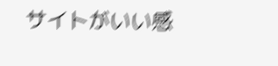サイトがいい感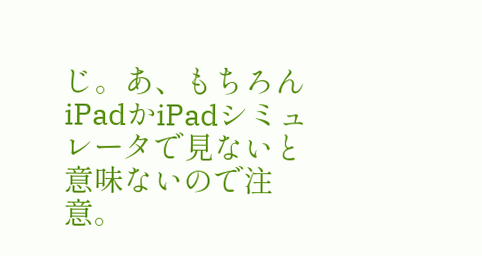じ。あ、もちろんiPadかiPadシミュレータで見ないと意味ないので注意。